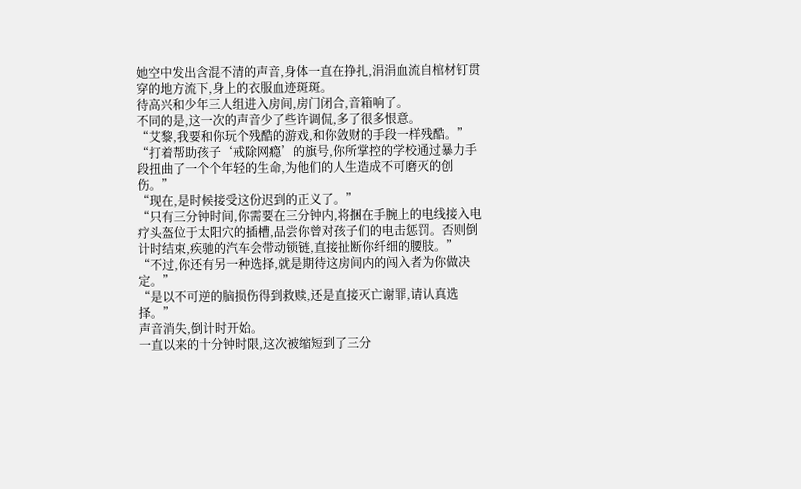她空中发出含混不清的声音,身体一直在挣扎,涓涓血流自棺材钉贯穿的地方流下,身上的衣服血迹斑斑。
待高兴和少年三人组进入房间,房门闭合,音箱响了。
不同的是,这一次的声音少了些许调侃,多了很多恨意。
“艾黎,我要和你玩个残酷的游戏,和你敛财的手段一样残酷。”
“打着帮助孩子‘戒除网瘾’的旗号,你所掌控的学校通过暴力手段扭曲了一个个年轻的生命,为他们的人生造成不可磨灭的创伤。”
“现在,是时候接受这份迟到的正义了。”
“只有三分钟时间,你需要在三分钟内,将捆在手腕上的电线接入电疗头盔位于太阳穴的插槽,品尝你曾对孩子们的电击惩罚。否则倒计时结束,疾驰的汽车会带动锁链,直接扯断你纤细的腰肢。”
“不过,你还有另一种选择,就是期待这房间内的闯入者为你做决定。”
“是以不可逆的脑损伤得到救赎,还是直接灭亡谢罪,请认真选择。”
声音消失,倒计时开始。
一直以来的十分钟时限,这次被缩短到了三分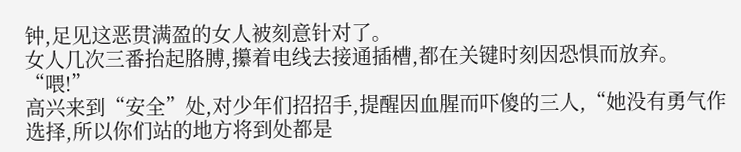钟,足见这恶贯满盈的女人被刻意针对了。
女人几次三番抬起胳膊,攥着电线去接通插槽,都在关键时刻因恐惧而放弃。
“喂!”
高兴来到“安全”处,对少年们招招手,提醒因血腥而吓傻的三人,“她没有勇气作选择,所以你们站的地方将到处都是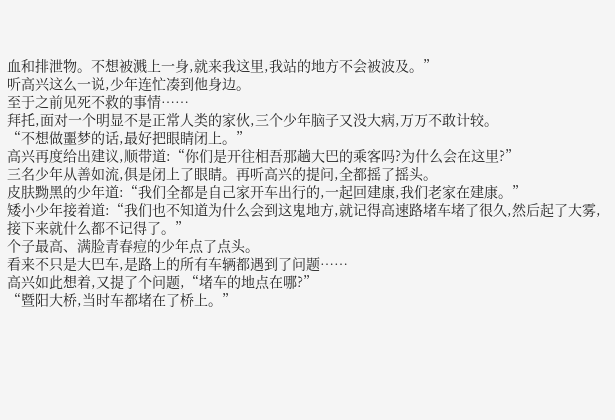血和排泄物。不想被溅上一身,就来我这里,我站的地方不会被波及。”
听高兴这么一说,少年连忙凑到他身边。
至于之前见死不救的事情……
拜托,面对一个明显不是正常人类的家伙,三个少年脑子又没大病,万万不敢计较。
“不想做噩梦的话,最好把眼睛闭上。”
高兴再度给出建议,顺带道:“你们是开往相吾那趟大巴的乘客吗?为什么会在这里?”
三名少年从善如流,俱是闭上了眼睛。再听高兴的提问,全都摇了摇头。
皮肤黝黑的少年道:“我们全都是自己家开车出行的,一起回建康,我们老家在建康。”
矮小少年接着道:“我们也不知道为什么会到这鬼地方,就记得高速路堵车堵了很久,然后起了大雾,接下来就什么都不记得了。”
个子最高、满脸青春痘的少年点了点头。
看来不只是大巴车,是路上的所有车辆都遇到了问题……
高兴如此想着,又提了个问题,“堵车的地点在哪?”
“暨阳大桥,当时车都堵在了桥上。”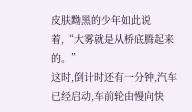皮肤黝黑的少年如此说着,“大雾就是从桥底腾起来的。”
这时,倒计时还有一分钟,汽车已经启动,车前轮由慢向快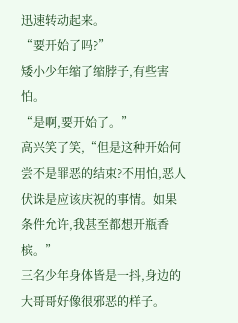迅速转动起来。
“要开始了吗?”
矮小少年缩了缩脖子,有些害怕。
“是啊,要开始了。”
高兴笑了笑,“但是这种开始何尝不是罪恶的结束?不用怕,恶人伏诛是应该庆祝的事情。如果条件允许,我甚至都想开瓶香槟。”
三名少年身体皆是一抖,身边的大哥哥好像很邪恶的样子。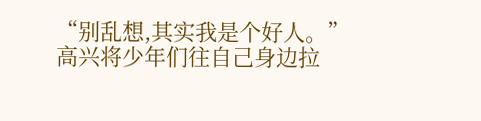“别乱想,其实我是个好人。”
高兴将少年们往自己身边拉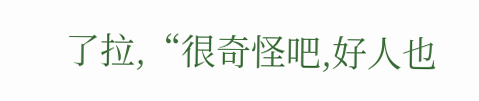了拉,“很奇怪吧,好人也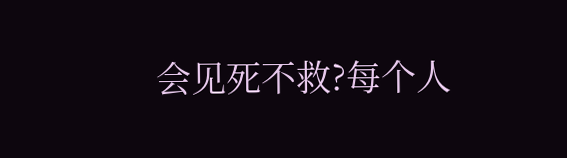会见死不救?每个人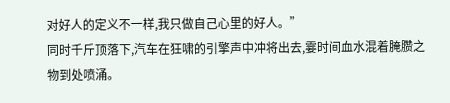对好人的定义不一样,我只做自己心里的好人。”
同时千斤顶落下,汽车在狂啸的引擎声中冲将出去,霎时间血水混着腌臜之物到处喷涌。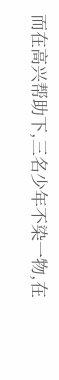而在高兴帮助下,三名少年不染一物,在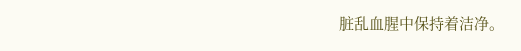脏乱血腥中保持着洁净。